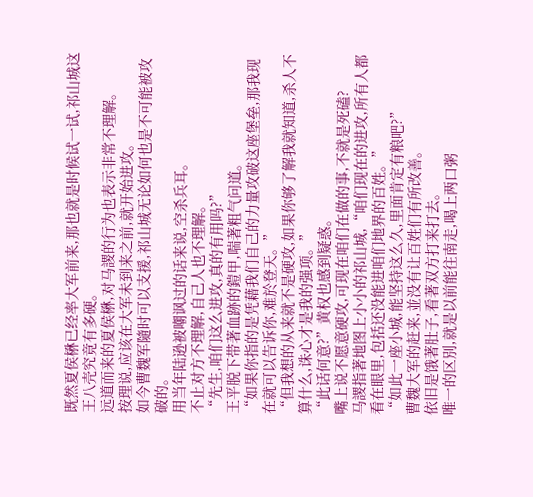既然夏侯楙已经率大军前来,那也就是时候试一试,祁山城这王八壳究竟有多硬。
远道而来的夏侯楙,对马謖的行为也表示非常不理解。
按理说,应该在大军未到来之前,就开始进攻。
如今曹魏军隨时可以支援,祁山城无论如何也是不可能被攻破的。
用当年陆逊被嘲讽过的话来说,空杀兵耳。
不止对方不理解,自己人也不理解。
“先生,咱们这么进攻,真的有用吗?”
王平脱下带著血跡的鎧甲,喘著粗气问道。
“如果你指的是凭藉我们自己的力量攻破这座堡垒,那我现在就可以告诉你,难於登天。”
“但我想的从来就不是硬攻,如果你够了解我就知道,杀人不算什么,诛心才是我的强项。”
“此话何意?”黄权也感到疑惑。
嘴上说不愿意硬攻,可现在咱们在做的事,不就是死磕?
马謖指著地图上小小的祁山城,“咱们现在的进攻,所有人都看在眼里,包括还没能进咱们地界的百姓。”
“如此一座小城,能坚持这么久,里面肯定有粮吧?”
曹魏大军的赶来,並没有让百姓们有所改善。
依旧是饿著肚子,看著双方打来打去。
唯一的区別,就是以前能往南走,喝上两口粥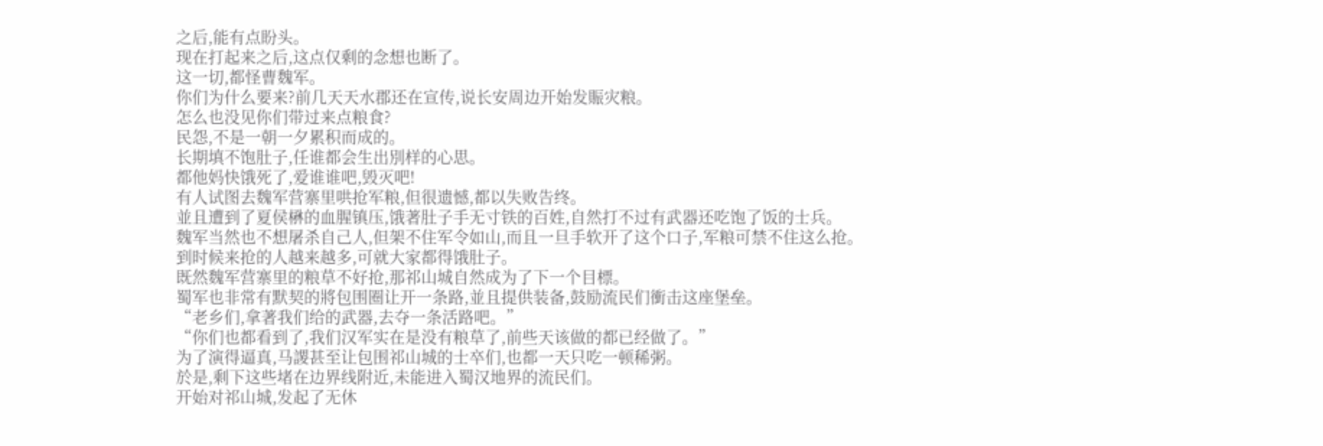之后,能有点盼头。
现在打起来之后,这点仅剩的念想也断了。
这一切,都怪曹魏军。
你们为什么要来?前几天天水郡还在宣传,说长安周边开始发賑灾粮。
怎么也没见你们带过来点粮食?
民怨,不是一朝一夕累积而成的。
长期填不饱肚子,任谁都会生出別样的心思。
都他妈快饿死了,爱谁谁吧,毁灭吧!
有人试图去魏军营寨里哄抢军粮,但很遗憾,都以失败告终。
並且遭到了夏侯楙的血腥镇压,饿著肚子手无寸铁的百姓,自然打不过有武器还吃饱了饭的士兵。
魏军当然也不想屠杀自己人,但架不住军令如山,而且一旦手软开了这个口子,军粮可禁不住这么抢。
到时候来抢的人越来越多,可就大家都得饿肚子。
既然魏军营寨里的粮草不好抢,那祁山城自然成为了下一个目標。
蜀军也非常有默契的將包围圈让开一条路,並且提供装备,鼓励流民们衝击这座堡垒。
“老乡们,拿著我们给的武器,去夺一条活路吧。”
“你们也都看到了,我们汉军实在是没有粮草了,前些天该做的都已经做了。”
为了演得逼真,马謖甚至让包围祁山城的士卒们,也都一天只吃一顿稀粥。
於是,剩下这些堵在边界线附近,未能进入蜀汉地界的流民们。
开始对祁山城,发起了无休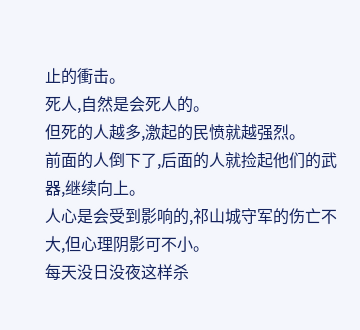止的衝击。
死人,自然是会死人的。
但死的人越多,激起的民愤就越强烈。
前面的人倒下了,后面的人就捡起他们的武器,继续向上。
人心是会受到影响的,祁山城守军的伤亡不大,但心理阴影可不小。
每天没日没夜这样杀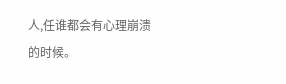人,任谁都会有心理崩溃的时候。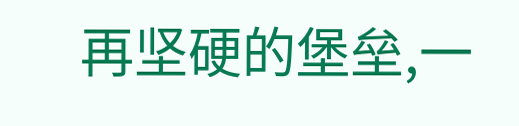再坚硬的堡垒,一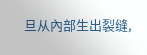旦从內部生出裂缝,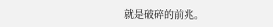就是破碎的前兆。